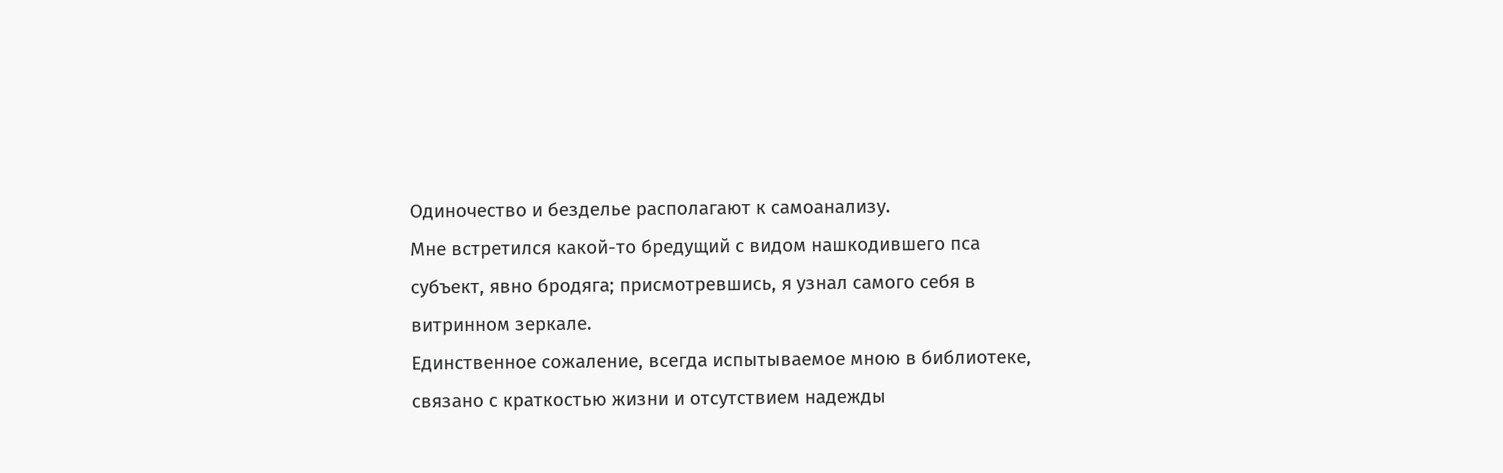Одиночество и безделье располагают к самоанализу.
Мне встретился какой-то бредущий с видом нашкодившего пса субъект, явно бродяга; присмотревшись, я узнал самого себя в витринном зеркале.
Единственное сожаление, всегда испытываемое мною в библиотеке, связано с краткостью жизни и отсутствием надежды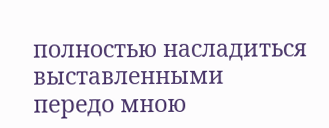полностью насладиться выставленными передо мною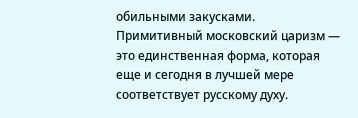обильными закусками.
Примитивный московский царизм — это единственная форма, которая еще и сегодня в лучшей мере соответствует русскому духу.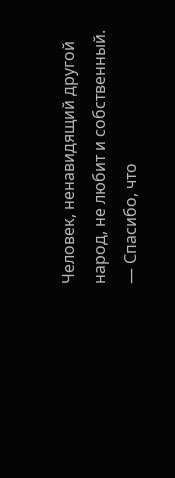Человек, ненавидящий другой народ, не любит и собственный.
— Спасибо, что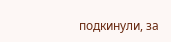подкинули, за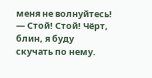меня не волнуйтесь! — Стой! Стой! Чёрт, блин, я буду скучать по нему.